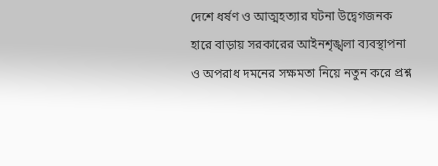দেশে ধর্ষণ ও আত্মহত্যার ঘটনা উদ্বেগজনক হারে বাড়ায় সরকারের আইনশৃঙ্খলা ব্যবস্থাপনা ও অপরাধ দমনের সক্ষমতা নিয়ে নতুন করে প্রশ্ন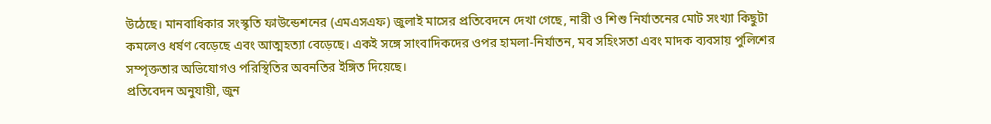উঠেছে। মানবাধিকার সংস্কৃতি ফাউন্ডেশনের (এমএসএফ) জুলাই মাসের প্রতিবেদনে দেখা গেছে, নারী ও শিশু নির্যাতনের মোট সংখ্যা কিছুটা কমলেও ধর্ষণ বেড়েছে এবং আত্মহত্যা বেড়েছে। একই সঙ্গে সাংবাদিকদের ওপর হামলা-নির্যাতন, মব সহিংসতা এবং মাদক ব্যবসায় পুলিশের সম্পৃক্ততার অভিযোগও পরিস্থিতির অবনতির ইঙ্গিত দিয়েছে।
প্রতিবেদন অনুযায়ী, জুন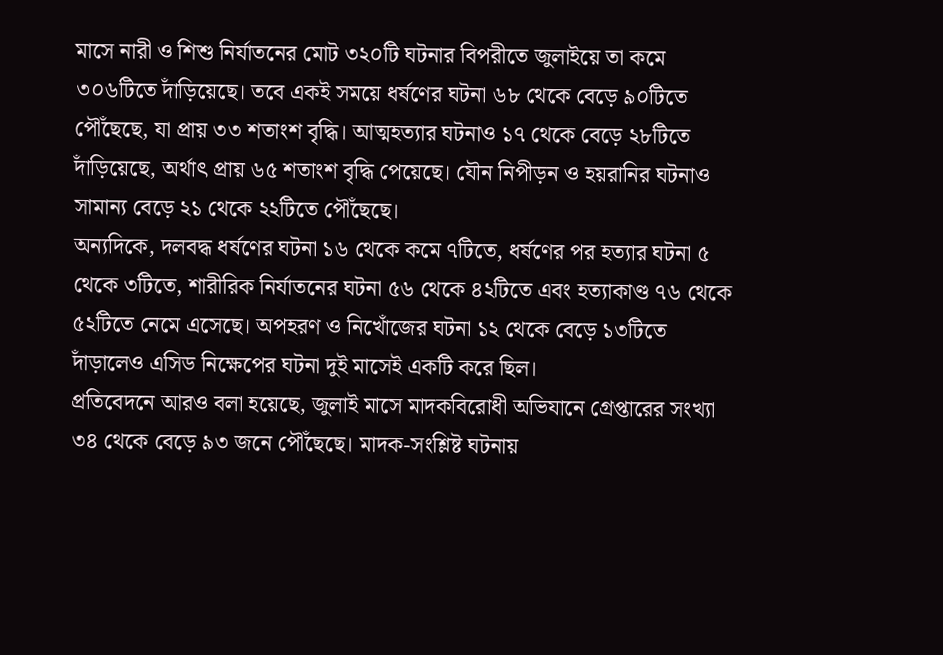মাসে নারী ও শিশু নির্যাতনের মোট ৩২০টি ঘটনার বিপরীতে জুলাইয়ে তা কমে ৩০৬টিতে দাঁড়িয়েছে। তবে একই সময়ে ধর্ষণের ঘটনা ৬৮ থেকে বেড়ে ৯০টিতে পৌঁছেছে, যা প্রায় ৩৩ শতাংশ বৃদ্ধি। আত্মহত্যার ঘটনাও ১৭ থেকে বেড়ে ২৮টিতে দাঁড়িয়েছে, অর্থাৎ প্রায় ৬৫ শতাংশ বৃদ্ধি পেয়েছে। যৌন নিপীড়ন ও হয়রানির ঘটনাও সামান্য বেড়ে ২১ থেকে ২২টিতে পৌঁছেছে।
অন্যদিকে, দলবদ্ধ ধর্ষণের ঘটনা ১৬ থেকে কমে ৭টিতে, ধর্ষণের পর হত্যার ঘটনা ৫ থেকে ৩টিতে, শারীরিক নির্যাতনের ঘটনা ৫৬ থেকে ৪২টিতে এবং হত্যাকাণ্ড ৭৬ থেকে ৫২টিতে নেমে এসেছে। অপহরণ ও নিখোঁজের ঘটনা ১২ থেকে বেড়ে ১৩টিতে দাঁড়ালেও এসিড নিক্ষেপের ঘটনা দুই মাসেই একটি করে ছিল।
প্রতিবেদনে আরও বলা হয়েছে, জুলাই মাসে মাদকবিরোধী অভিযানে গ্রেপ্তারের সংখ্যা ৩৪ থেকে বেড়ে ৯৩ জনে পৌঁছেছে। মাদক-সংশ্লিষ্ট ঘটনায়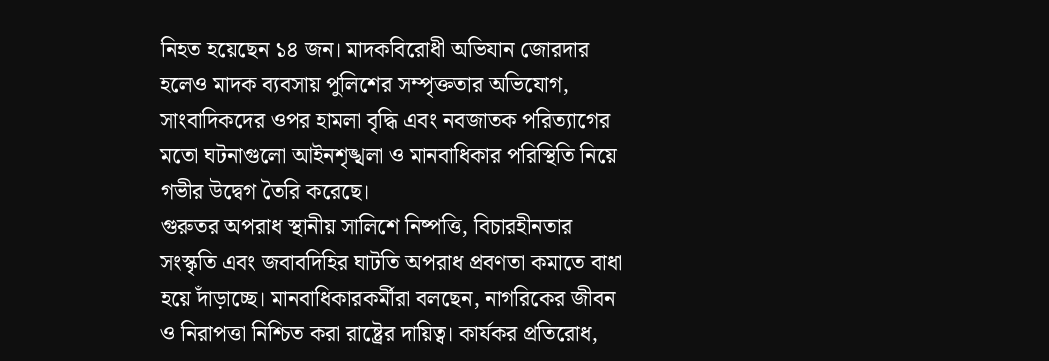নিহত হয়েছেন ১৪ জন। মাদকবিরোধী অভিযান জোরদার হলেও মাদক ব্যবসায় পুলিশের সম্পৃক্ততার অভিযোগ, সাংবাদিকদের ওপর হামলা বৃদ্ধি এবং নবজাতক পরিত্যাগের মতো ঘটনাগুলো আইনশৃঙ্খলা ও মানবাধিকার পরিস্থিতি নিয়ে গভীর উদ্বেগ তৈরি করেছে।
গুরুতর অপরাধ স্থানীয় সালিশে নিষ্পত্তি, বিচারহীনতার সংস্কৃতি এবং জবাবদিহির ঘাটতি অপরাধ প্রবণতা কমাতে বাধা হয়ে দাঁড়াচ্ছে। মানবাধিকারকর্মীরা বলছেন, নাগরিকের জীবন ও নিরাপত্তা নিশ্চিত করা রাষ্ট্রের দায়িত্ব। কার্যকর প্রতিরোধ,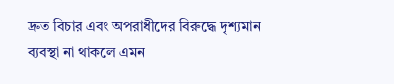দ্রুত বিচার এবং অপরাধীদের বিরুদ্ধে দৃশ্যমান ব্যবস্থা না থাকলে এমন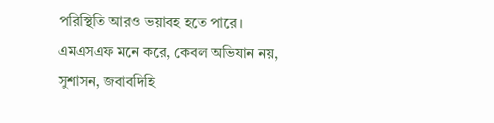পরিস্থিতি আরও ভয়াবহ হতে পারে।
এমএসএফ মনে করে, কেবল অভিযান নয়, সুশাসন, জবাবদিহি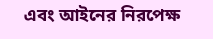এবং আইনের নিরপেক্ষ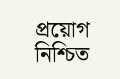প্রয়োগ নিশ্চিত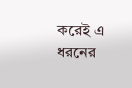করেই এ ধরনের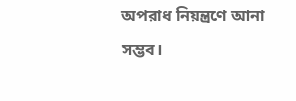অপরাধ নিয়ন্ত্রণে আনা সম্ভব।